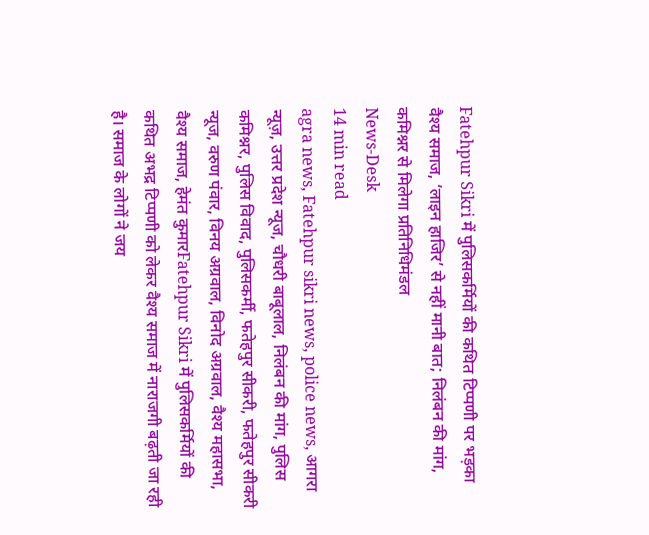Fatehpur Sikri में पुलिसकर्मियों की कथित टिप्पणी पर भड़का वैश्य समाज, ‘लाइन हाजिर’ से नहीं मानी बात; निलंबन की मांग, कमिश्नर से मिलेगा प्रतिनिधिमंडल
News-Desk
14 min read
agra news, Fatehpur sikri news, police news, आगरा न्यूज़, उत्तर प्रदेश न्यूज, चौधरी बाबूलाल, निलंबन की मांग, पुलिस कमिश्नर, पुलिस विवाद, पुलिसकर्मी, फतेहपुर सीकरी, फतेहपुर सीकरी न्यूज, वरुण पंवार, विनय अग्रवाल, विनोद अग्रवाल, वैश्य महासभा, वैश्य समाज, हेमंत कुमारFatehpur Sikri में पुलिसकर्मियों की कथित अभद्र टिप्पणी को लेकर वैश्य समाज में नाराजगी बढ़ती जा रही है। समाज के लोगों ने जय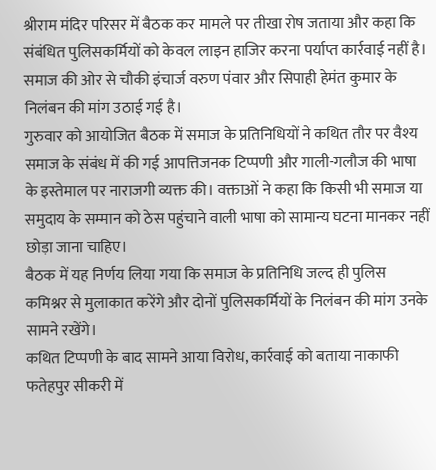श्रीराम मंदिर परिसर में बैठक कर मामले पर तीखा रोष जताया और कहा कि संबंधित पुलिसकर्मियों को केवल लाइन हाजिर करना पर्याप्त कार्रवाई नहीं है। समाज की ओर से चौकी इंचार्ज वरुण पंवार और सिपाही हेमंत कुमार के निलंबन की मांग उठाई गई है।
गुरुवार को आयोजित बैठक में समाज के प्रतिनिधियों ने कथित तौर पर वैश्य समाज के संबंध में की गई आपत्तिजनक टिप्पणी और गाली-गलौज की भाषा के इस्तेमाल पर नाराजगी व्यक्त की। वक्ताओं ने कहा कि किसी भी समाज या समुदाय के सम्मान को ठेस पहुंचाने वाली भाषा को सामान्य घटना मानकर नहीं छोड़ा जाना चाहिए।
बैठक में यह निर्णय लिया गया कि समाज के प्रतिनिधि जल्द ही पुलिस कमिश्नर से मुलाकात करेंगे और दोनों पुलिसकर्मियों के निलंबन की मांग उनके सामने रखेंगे।
कथित टिप्पणी के बाद सामने आया विरोध, कार्रवाई को बताया नाकाफी
फतेहपुर सीकरी में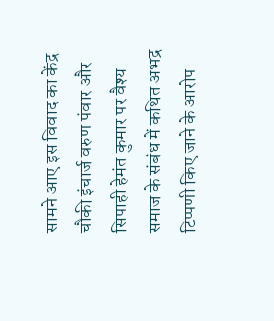सामने आए इस विवाद का केंद्र चौकी इंचार्ज वरुण पंवार और सिपाही हेमंत कुमार पर वैश्य समाज के संबंध में कथित अभद्र टिप्पणी किए जाने के आरोप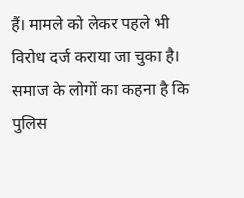हैं। मामले को लेकर पहले भी विरोध दर्ज कराया जा चुका है।
समाज के लोगों का कहना है कि पुलिस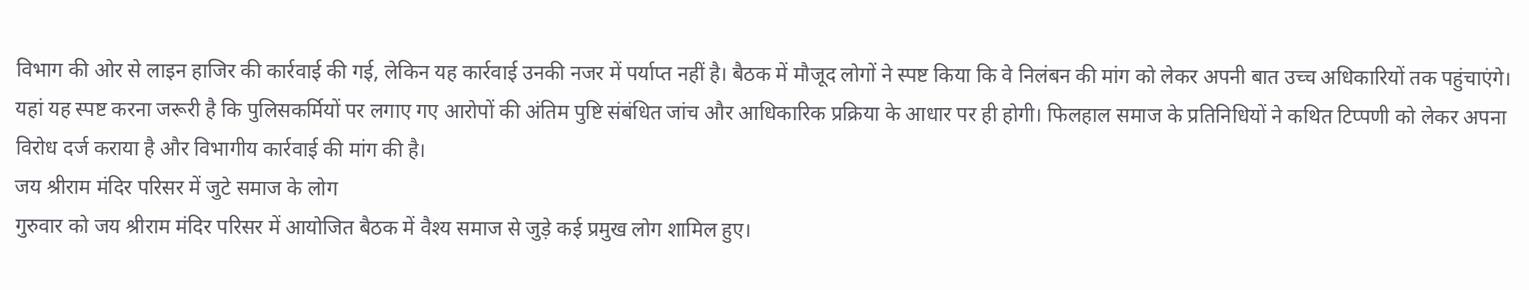विभाग की ओर से लाइन हाजिर की कार्रवाई की गई, लेकिन यह कार्रवाई उनकी नजर में पर्याप्त नहीं है। बैठक में मौजूद लोगों ने स्पष्ट किया कि वे निलंबन की मांग को लेकर अपनी बात उच्च अधिकारियों तक पहुंचाएंगे।
यहां यह स्पष्ट करना जरूरी है कि पुलिसकर्मियों पर लगाए गए आरोपों की अंतिम पुष्टि संबंधित जांच और आधिकारिक प्रक्रिया के आधार पर ही होगी। फिलहाल समाज के प्रतिनिधियों ने कथित टिप्पणी को लेकर अपना विरोध दर्ज कराया है और विभागीय कार्रवाई की मांग की है।
जय श्रीराम मंदिर परिसर में जुटे समाज के लोग
गुरुवार को जय श्रीराम मंदिर परिसर में आयोजित बैठक में वैश्य समाज से जुड़े कई प्रमुख लोग शामिल हुए।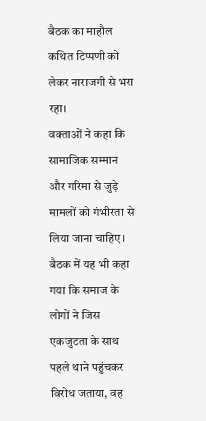बैठक का माहौल कथित टिप्पणी को लेकर नाराजगी से भरा रहा।
वक्ताओं ने कहा कि सामाजिक सम्मान और गरिमा से जुड़े मामलों को गंभीरता से लिया जाना चाहिए। बैठक में यह भी कहा गया कि समाज के लोगों ने जिस एकजुटता के साथ पहले थाने पहुंचकर विरोध जताया, वह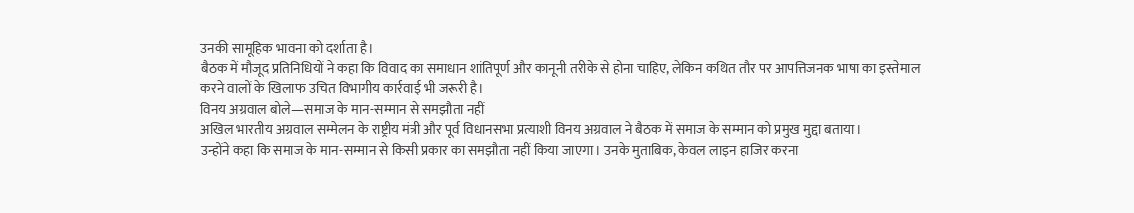उनकी सामूहिक भावना को दर्शाता है।
बैठक में मौजूद प्रतिनिधियों ने कहा कि विवाद का समाधान शांतिपूर्ण और कानूनी तरीके से होना चाहिए, लेकिन कथित तौर पर आपत्तिजनक भाषा का इस्तेमाल करने वालों के खिलाफ उचित विभागीय कार्रवाई भी जरूरी है।
विनय अग्रवाल बोले—समाज के मान-सम्मान से समझौता नहीं
अखिल भारतीय अग्रवाल सम्मेलन के राष्ट्रीय मंत्री और पूर्व विधानसभा प्रत्याशी विनय अग्रवाल ने बैठक में समाज के सम्मान को प्रमुख मुद्दा बताया।
उन्होंने कहा कि समाज के मान-सम्मान से किसी प्रकार का समझौता नहीं किया जाएगा। उनके मुताबिक, केवल लाइन हाजिर करना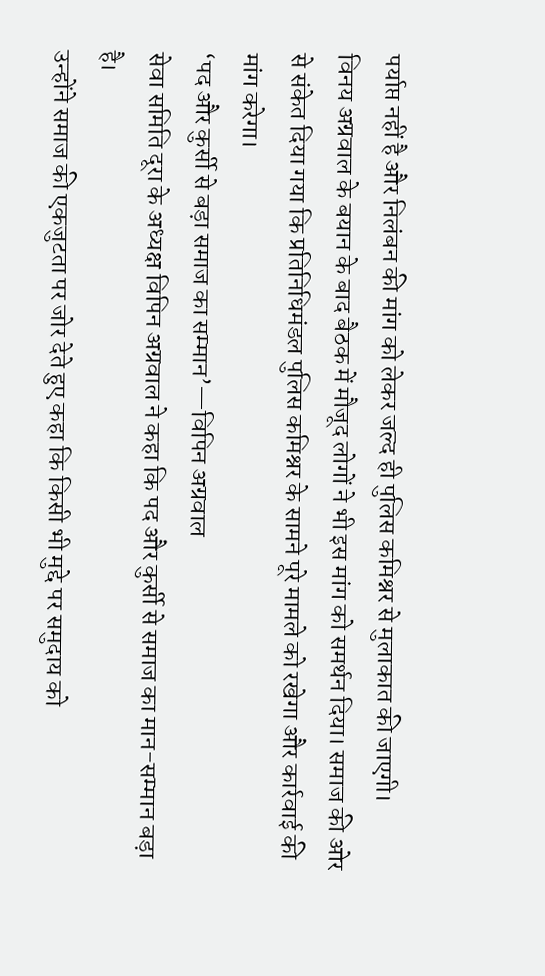पर्याप्त नहीं है और निलंबन की मांग को लेकर जल्द ही पुलिस कमिश्नर से मुलाकात की जाएगी।
विनय अग्रवाल के बयान के बाद बैठक में मौजूद लोगों ने भी इस मांग को समर्थन दिया। समाज की ओर से संकेत दिया गया कि प्रतिनिधिमंडल पुलिस कमिश्नर के सामने पूरे मामले को रखेगा और कार्रवाई की मांग करेगा।
‘पद और कुर्सी से बड़ा समाज का सम्मान’—विपिन अग्रवाल
सेवा समिति दूरा के अध्यक्ष विपिन अग्रवाल ने कहा कि पद और कुर्सी से समाज का मान-सम्मान बड़ा है।
उन्होंने समाज की एकजुटता पर जोर देते हुए कहा कि किसी भी मुद्दे पर समुदाय को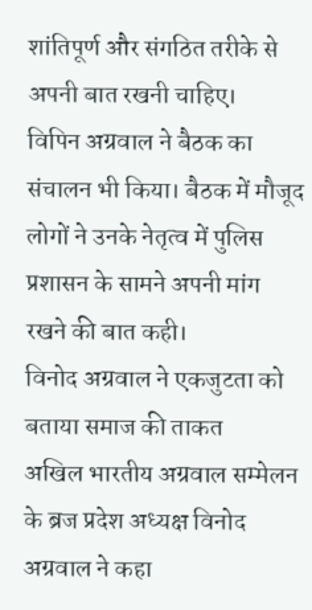शांतिपूर्ण और संगठित तरीके से अपनी बात रखनी चाहिए।
विपिन अग्रवाल ने बैठक का संचालन भी किया। बैठक में मौजूद लोगों ने उनके नेतृत्व में पुलिस प्रशासन के सामने अपनी मांग रखने की बात कही।
विनोद अग्रवाल ने एकजुटता को बताया समाज की ताकत
अखिल भारतीय अग्रवाल सम्मेलन के ब्रज प्रदेश अध्यक्ष विनोद अग्रवाल ने कहा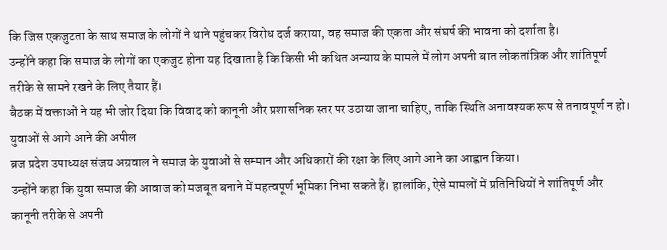कि जिस एकजुटता के साथ समाज के लोगों ने थाने पहुंचकर विरोध दर्ज कराया, वह समाज की एकता और संघर्ष की भावना को दर्शाता है।
उन्होंने कहा कि समाज के लोगों का एकजुट होना यह दिखाता है कि किसी भी कथित अन्याय के मामले में लोग अपनी बात लोकतांत्रिक और शांतिपूर्ण तरीके से सामने रखने के लिए तैयार हैं।
बैठक में वक्ताओं ने यह भी जोर दिया कि विवाद को कानूनी और प्रशासनिक स्तर पर उठाया जाना चाहिए, ताकि स्थिति अनावश्यक रूप से तनावपूर्ण न हो।
युवाओं से आगे आने की अपील
ब्रज प्रदेश उपाध्यक्ष संजय अग्रवाल ने समाज के युवाओं से सम्मान और अधिकारों की रक्षा के लिए आगे आने का आह्वान किया।
उन्होंने कहा कि युवा समाज की आवाज को मजबूत बनाने में महत्वपूर्ण भूमिका निभा सकते हैं। हालांकि, ऐसे मामलों में प्रतिनिधियों ने शांतिपूर्ण और कानूनी तरीके से अपनी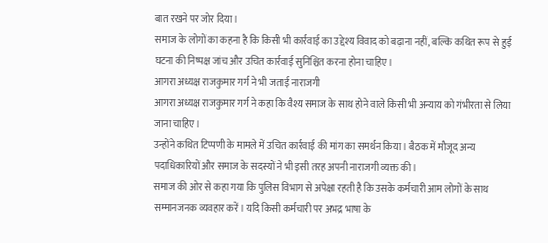बात रखने पर जोर दिया।
समाज के लोगों का कहना है कि किसी भी कार्रवाई का उद्देश्य विवाद को बढ़ाना नहीं, बल्कि कथित रूप से हुई घटना की निष्पक्ष जांच और उचित कार्रवाई सुनिश्चित करना होना चाहिए।
आगरा अध्यक्ष राजकुमार गर्ग ने भी जताई नाराजगी
आगरा अध्यक्ष राजकुमार गर्ग ने कहा कि वैश्य समाज के साथ होने वाले किसी भी अन्याय को गंभीरता से लिया जाना चाहिए।
उन्होंने कथित टिप्पणी के मामले में उचित कार्रवाई की मांग का समर्थन किया। बैठक में मौजूद अन्य पदाधिकारियों और समाज के सदस्यों ने भी इसी तरह अपनी नाराजगी व्यक्त की।
समाज की ओर से कहा गया कि पुलिस विभाग से अपेक्षा रहती है कि उसके कर्मचारी आम लोगों के साथ सम्मानजनक व्यवहार करें। यदि किसी कर्मचारी पर अभद्र भाषा के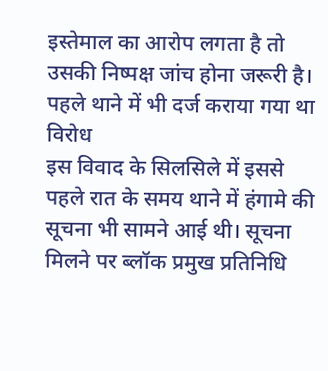इस्तेमाल का आरोप लगता है तो उसकी निष्पक्ष जांच होना जरूरी है।
पहले थाने में भी दर्ज कराया गया था विरोध
इस विवाद के सिलसिले में इससे पहले रात के समय थाने में हंगामे की सूचना भी सामने आई थी। सूचना मिलने पर ब्लॉक प्रमुख प्रतिनिधि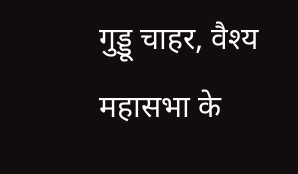गुड्डू चाहर, वैश्य महासभा के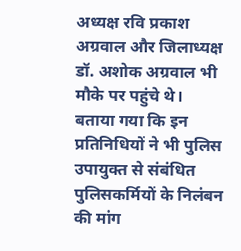अध्यक्ष रवि प्रकाश अग्रवाल और जिलाध्यक्ष डॉ. अशोक अग्रवाल भी मौके पर पहुंचे थे।
बताया गया कि इन प्रतिनिधियों ने भी पुलिस उपायुक्त से संबंधित पुलिसकर्मियों के निलंबन की मांग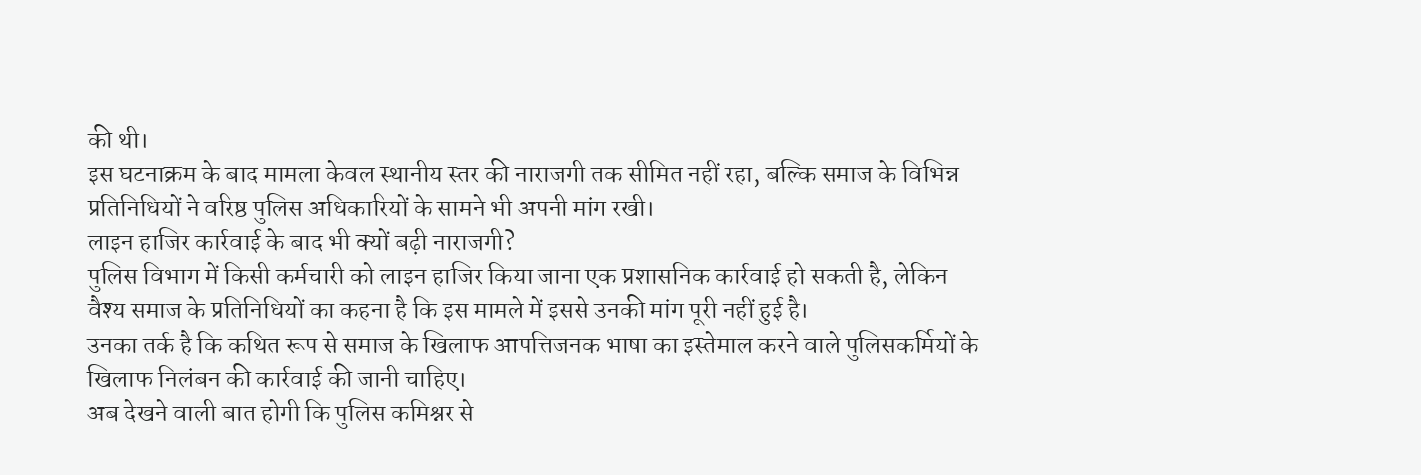की थी।
इस घटनाक्रम के बाद मामला केवल स्थानीय स्तर की नाराजगी तक सीमित नहीं रहा, बल्कि समाज के विभिन्न प्रतिनिधियों ने वरिष्ठ पुलिस अधिकारियों के सामने भी अपनी मांग रखी।
लाइन हाजिर कार्रवाई के बाद भी क्यों बढ़ी नाराजगी?
पुलिस विभाग में किसी कर्मचारी को लाइन हाजिर किया जाना एक प्रशासनिक कार्रवाई हो सकती है, लेकिन वैश्य समाज के प्रतिनिधियों का कहना है कि इस मामले में इससे उनकी मांग पूरी नहीं हुई है।
उनका तर्क है कि कथित रूप से समाज के खिलाफ आपत्तिजनक भाषा का इस्तेमाल करने वाले पुलिसकर्मियों के खिलाफ निलंबन की कार्रवाई की जानी चाहिए।
अब देखने वाली बात होगी कि पुलिस कमिश्नर से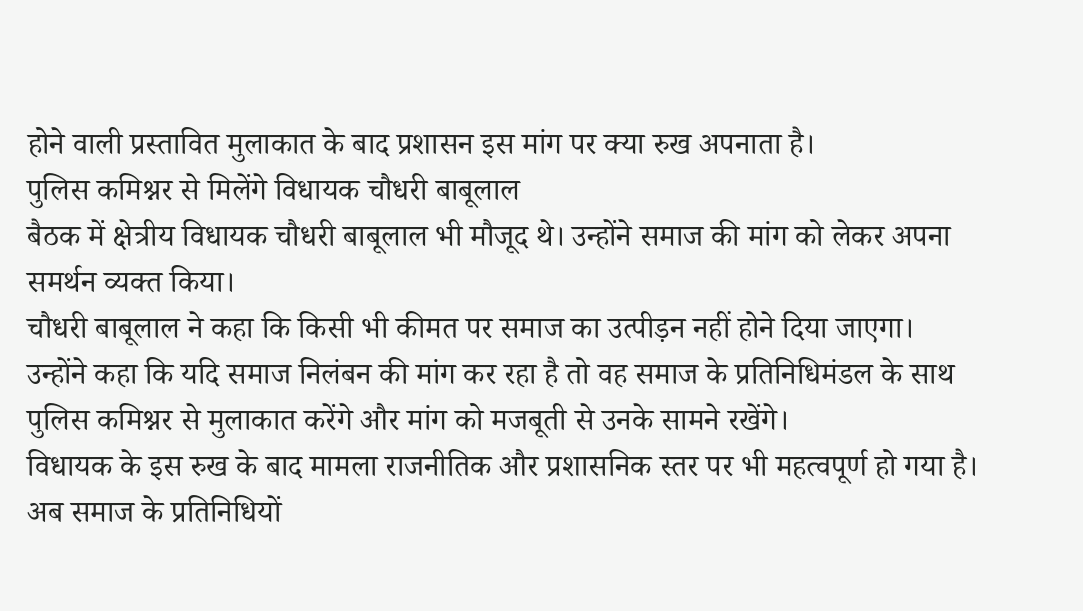होने वाली प्रस्तावित मुलाकात के बाद प्रशासन इस मांग पर क्या रुख अपनाता है।
पुलिस कमिश्नर से मिलेंगे विधायक चौधरी बाबूलाल
बैठक में क्षेत्रीय विधायक चौधरी बाबूलाल भी मौजूद थे। उन्होंने समाज की मांग को लेकर अपना समर्थन व्यक्त किया।
चौधरी बाबूलाल ने कहा कि किसी भी कीमत पर समाज का उत्पीड़न नहीं होने दिया जाएगा। उन्होंने कहा कि यदि समाज निलंबन की मांग कर रहा है तो वह समाज के प्रतिनिधिमंडल के साथ पुलिस कमिश्नर से मुलाकात करेंगे और मांग को मजबूती से उनके सामने रखेंगे।
विधायक के इस रुख के बाद मामला राजनीतिक और प्रशासनिक स्तर पर भी महत्वपूर्ण हो गया है।
अब समाज के प्रतिनिधियों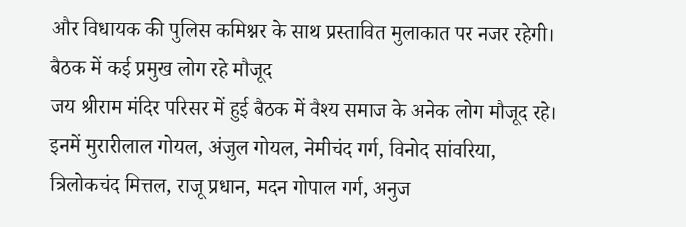और विधायक की पुलिस कमिश्नर के साथ प्रस्तावित मुलाकात पर नजर रहेगी।
बैठक में कई प्रमुख लोग रहे मौजूद
जय श्रीराम मंदिर परिसर में हुई बैठक में वैश्य समाज के अनेक लोग मौजूद रहे। इनमें मुरारीलाल गोयल, अंजुल गोयल, नेमीचंद गर्ग, विनोद सांवरिया, त्रिलोकचंद मित्तल, राजू प्रधान, मदन गोपाल गर्ग, अनुज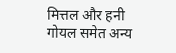मित्तल और हनी गोयल समेत अन्य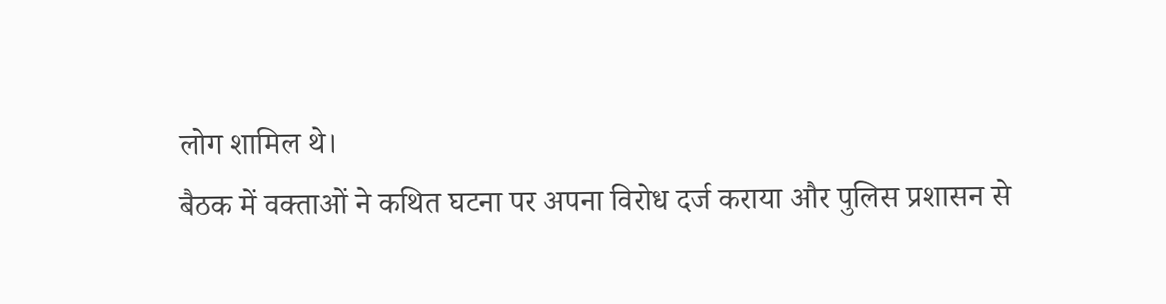लोग शामिल थे।
बैठक में वक्ताओं ने कथित घटना पर अपना विरोध दर्ज कराया और पुलिस प्रशासन से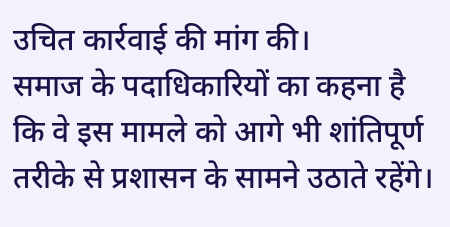उचित कार्रवाई की मांग की।
समाज के पदाधिकारियों का कहना है कि वे इस मामले को आगे भी शांतिपूर्ण तरीके से प्रशासन के सामने उठाते रहेंगे।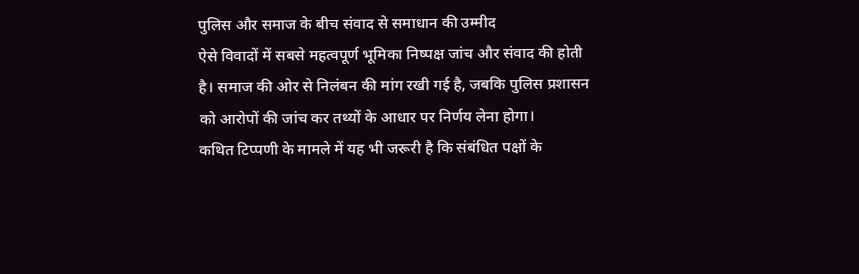पुलिस और समाज के बीच संवाद से समाधान की उम्मीद
ऐसे विवादों में सबसे महत्वपूर्ण भूमिका निष्पक्ष जांच और संवाद की होती है। समाज की ओर से निलंबन की मांग रखी गई है, जबकि पुलिस प्रशासन को आरोपों की जांच कर तथ्यों के आधार पर निर्णय लेना होगा।
कथित टिप्पणी के मामले में यह भी जरूरी है कि संबंधित पक्षों के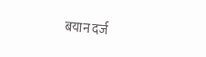बयान दर्ज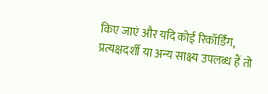किए जाएं और यदि कोई रिकॉर्डिंग, प्रत्यक्षदर्शी या अन्य साक्ष्य उपलब्ध हैं तो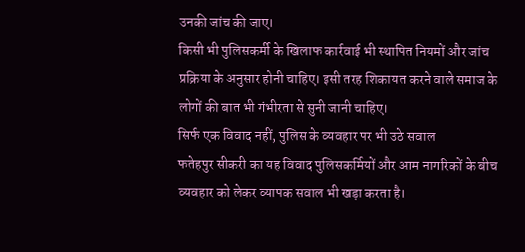उनकी जांच की जाए।
किसी भी पुलिसकर्मी के खिलाफ कार्रवाई भी स्थापित नियमों और जांच प्रक्रिया के अनुसार होनी चाहिए। इसी तरह शिकायत करने वाले समाज के लोगों की बात भी गंभीरता से सुनी जानी चाहिए।
सिर्फ एक विवाद नहीं, पुलिस के व्यवहार पर भी उठे सवाल
फतेहपुर सीकरी का यह विवाद पुलिसकर्मियों और आम नागरिकों के बीच व्यवहार को लेकर व्यापक सवाल भी खड़ा करता है।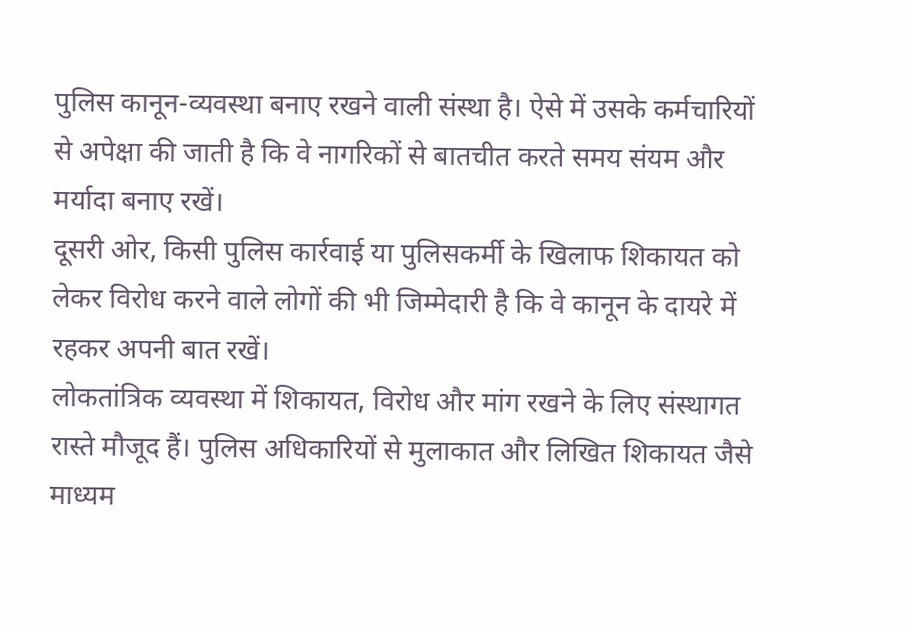पुलिस कानून-व्यवस्था बनाए रखने वाली संस्था है। ऐसे में उसके कर्मचारियों से अपेक्षा की जाती है कि वे नागरिकों से बातचीत करते समय संयम और मर्यादा बनाए रखें।
दूसरी ओर, किसी पुलिस कार्रवाई या पुलिसकर्मी के खिलाफ शिकायत को लेकर विरोध करने वाले लोगों की भी जिम्मेदारी है कि वे कानून के दायरे में रहकर अपनी बात रखें।
लोकतांत्रिक व्यवस्था में शिकायत, विरोध और मांग रखने के लिए संस्थागत रास्ते मौजूद हैं। पुलिस अधिकारियों से मुलाकात और लिखित शिकायत जैसे माध्यम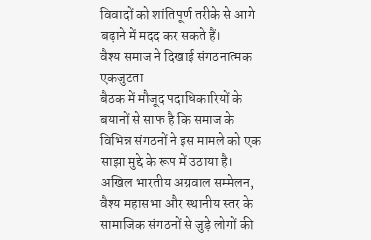विवादों को शांतिपूर्ण तरीके से आगे बढ़ाने में मदद कर सकते हैं।
वैश्य समाज ने दिखाई संगठनात्मक एकजुटता
बैठक में मौजूद पदाधिकारियों के बयानों से साफ है कि समाज के विभिन्न संगठनों ने इस मामले को एक साझा मुद्दे के रूप में उठाया है।
अखिल भारतीय अग्रवाल सम्मेलन, वैश्य महासभा और स्थानीय स्तर के सामाजिक संगठनों से जुड़े लोगों की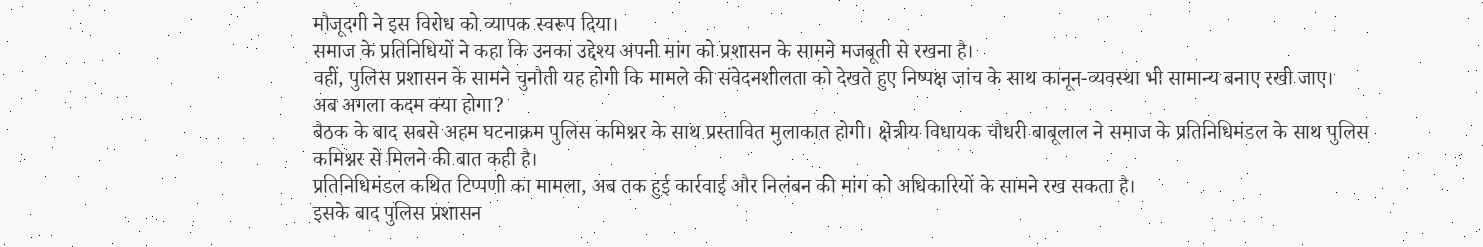मौजूदगी ने इस विरोध को व्यापक स्वरूप दिया।
समाज के प्रतिनिधियों ने कहा कि उनका उद्देश्य अपनी मांग को प्रशासन के सामने मजबूती से रखना है।
वहीं, पुलिस प्रशासन के सामने चुनौती यह होगी कि मामले की संवेदनशीलता को देखते हुए निष्पक्ष जांच के साथ कानून-व्यवस्था भी सामान्य बनाए रखी जाए।
अब अगला कदम क्या होगा?
बैठक के बाद सबसे अहम घटनाक्रम पुलिस कमिश्नर के साथ प्रस्तावित मुलाकात होगी। क्षेत्रीय विधायक चौधरी बाबूलाल ने समाज के प्रतिनिधिमंडल के साथ पुलिस कमिश्नर से मिलने की बात कही है।
प्रतिनिधिमंडल कथित टिप्पणी का मामला, अब तक हुई कार्रवाई और निलंबन की मांग को अधिकारियों के सामने रख सकता है।
इसके बाद पुलिस प्रशासन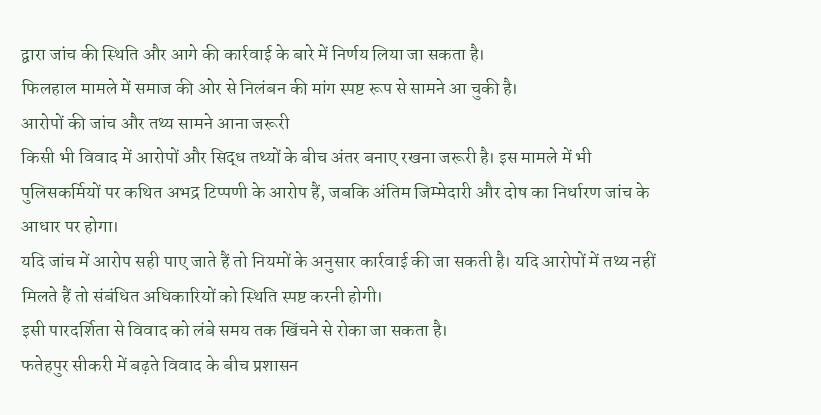द्वारा जांच की स्थिति और आगे की कार्रवाई के बारे में निर्णय लिया जा सकता है।
फिलहाल मामले में समाज की ओर से निलंबन की मांग स्पष्ट रूप से सामने आ चुकी है।
आरोपों की जांच और तथ्य सामने आना जरूरी
किसी भी विवाद में आरोपों और सिद्ध तथ्यों के बीच अंतर बनाए रखना जरूरी है। इस मामले में भी पुलिसकर्मियों पर कथित अभद्र टिप्पणी के आरोप हैं, जबकि अंतिम जिम्मेदारी और दोष का निर्धारण जांच के आधार पर होगा।
यदि जांच में आरोप सही पाए जाते हैं तो नियमों के अनुसार कार्रवाई की जा सकती है। यदि आरोपों में तथ्य नहीं मिलते हैं तो संबंधित अधिकारियों को स्थिति स्पष्ट करनी होगी।
इसी पारदर्शिता से विवाद को लंबे समय तक खिंचने से रोका जा सकता है।
फतेहपुर सीकरी में बढ़ते विवाद के बीच प्रशासन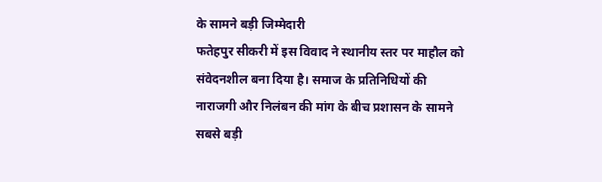के सामने बड़ी जिम्मेदारी
फतेहपुर सीकरी में इस विवाद ने स्थानीय स्तर पर माहौल को संवेदनशील बना दिया है। समाज के प्रतिनिधियों की नाराजगी और निलंबन की मांग के बीच प्रशासन के सामने सबसे बड़ी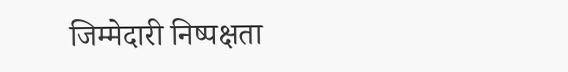जिम्मेदारी निष्पक्षता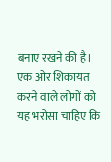बनाए रखने की है।
एक ओर शिकायत करने वाले लोगों को यह भरोसा चाहिए कि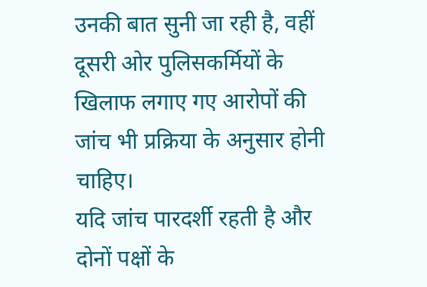उनकी बात सुनी जा रही है, वहीं दूसरी ओर पुलिसकर्मियों के खिलाफ लगाए गए आरोपों की जांच भी प्रक्रिया के अनुसार होनी चाहिए।
यदि जांच पारदर्शी रहती है और दोनों पक्षों के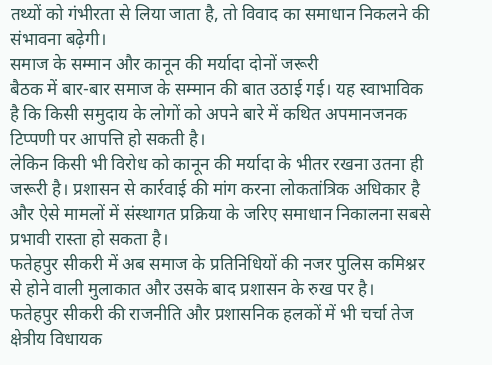तथ्यों को गंभीरता से लिया जाता है, तो विवाद का समाधान निकलने की संभावना बढ़ेगी।
समाज के सम्मान और कानून की मर्यादा दोनों जरूरी
बैठक में बार-बार समाज के सम्मान की बात उठाई गई। यह स्वाभाविक है कि किसी समुदाय के लोगों को अपने बारे में कथित अपमानजनक टिप्पणी पर आपत्ति हो सकती है।
लेकिन किसी भी विरोध को कानून की मर्यादा के भीतर रखना उतना ही जरूरी है। प्रशासन से कार्रवाई की मांग करना लोकतांत्रिक अधिकार है और ऐसे मामलों में संस्थागत प्रक्रिया के जरिए समाधान निकालना सबसे प्रभावी रास्ता हो सकता है।
फतेहपुर सीकरी में अब समाज के प्रतिनिधियों की नजर पुलिस कमिश्नर से होने वाली मुलाकात और उसके बाद प्रशासन के रुख पर है।
फतेहपुर सीकरी की राजनीति और प्रशासनिक हलकों में भी चर्चा तेज
क्षेत्रीय विधायक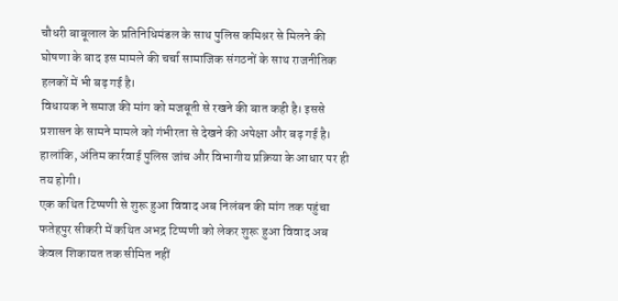चौधरी बाबूलाल के प्रतिनिधिमंडल के साथ पुलिस कमिश्नर से मिलने की घोषणा के बाद इस मामले की चर्चा सामाजिक संगठनों के साथ राजनीतिक हलकों में भी बढ़ गई है।
विधायक ने समाज की मांग को मजबूती से रखने की बात कही है। इससे प्रशासन के सामने मामले को गंभीरता से देखने की अपेक्षा और बढ़ गई है।
हालांकि, अंतिम कार्रवाई पुलिस जांच और विभागीय प्रक्रिया के आधार पर ही तय होगी।
एक कथित टिप्पणी से शुरू हुआ विवाद अब निलंबन की मांग तक पहुंचा
फतेहपुर सीकरी में कथित अभद्र टिप्पणी को लेकर शुरू हुआ विवाद अब केवल शिकायत तक सीमित नहीं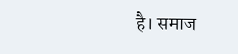है। समाज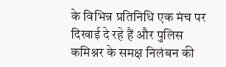के विभिन्न प्रतिनिधि एक मंच पर दिखाई दे रहे हैं और पुलिस कमिश्नर के समक्ष निलंबन की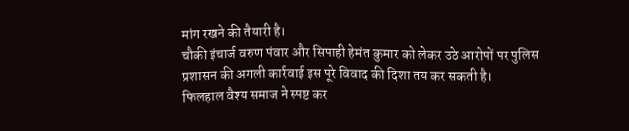मांग रखने की तैयारी है।
चौकी इंचार्ज वरुण पंवार और सिपाही हेमंत कुमार को लेकर उठे आरोपों पर पुलिस प्रशासन की अगली कार्रवाई इस पूरे विवाद की दिशा तय कर सकती है।
फिलहाल वैश्य समाज ने स्पष्ट कर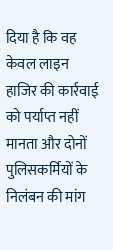दिया है कि वह केवल लाइन हाजिर की कार्रवाई को पर्याप्त नहीं मानता और दोनों पुलिसकर्मियों के निलंबन की मांग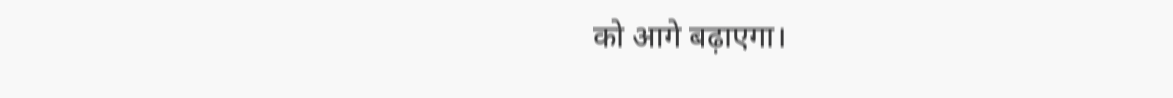को आगे बढ़ाएगा।